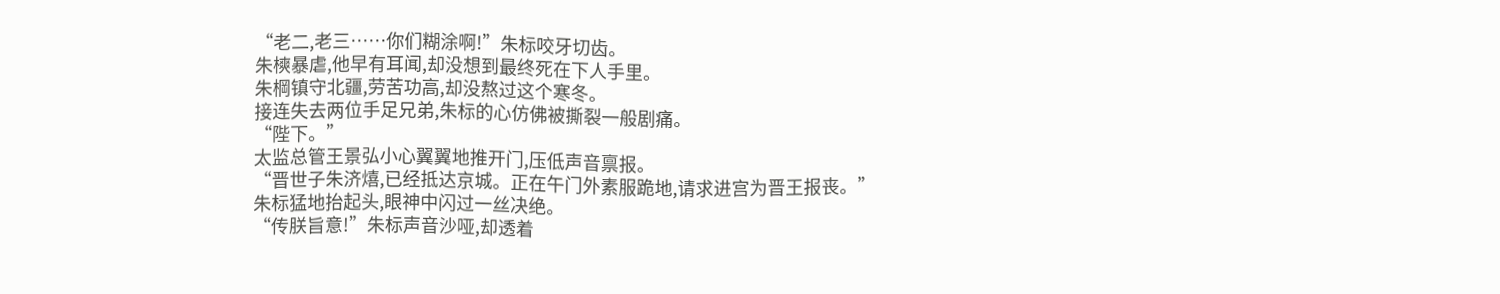“老二,老三……你们糊涂啊!”朱标咬牙切齿。
朱樉暴虐,他早有耳闻,却没想到最终死在下人手里。
朱棡镇守北疆,劳苦功高,却没熬过这个寒冬。
接连失去两位手足兄弟,朱标的心仿佛被撕裂一般剧痛。
“陛下。”
太监总管王景弘小心翼翼地推开门,压低声音禀报。
“晋世子朱济熺,已经抵达京城。正在午门外素服跪地,请求进宫为晋王报丧。”
朱标猛地抬起头,眼神中闪过一丝决绝。
“传朕旨意!”朱标声音沙哑,却透着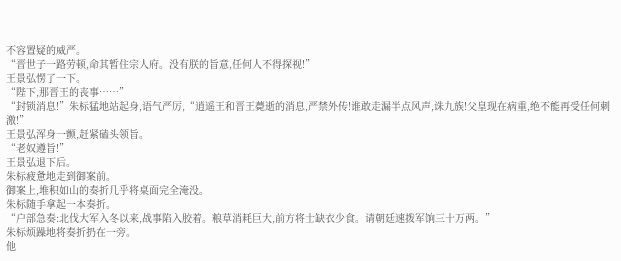不容置疑的威严。
“晋世子一路劳顿,命其暂住宗人府。没有朕的旨意,任何人不得探视!”
王景弘愣了一下。
“陛下,那晋王的丧事……”
“封锁消息!”朱标猛地站起身,语气严厉,“逍遥王和晋王薨逝的消息,严禁外传!谁敢走漏半点风声,诛九族!父皇现在病重,绝不能再受任何刺激!”
王景弘浑身一颤,赶紧磕头领旨。
“老奴遵旨!”
王景弘退下后。
朱标疲惫地走到御案前。
御案上,堆积如山的奏折几乎将桌面完全淹没。
朱标随手拿起一本奏折。
“户部急奏:北伐大军入冬以来,战事陷入胶着。粮草消耗巨大,前方将士缺衣少食。请朝廷速拨军饷三十万两。”
朱标烦躁地将奏折扔在一旁。
他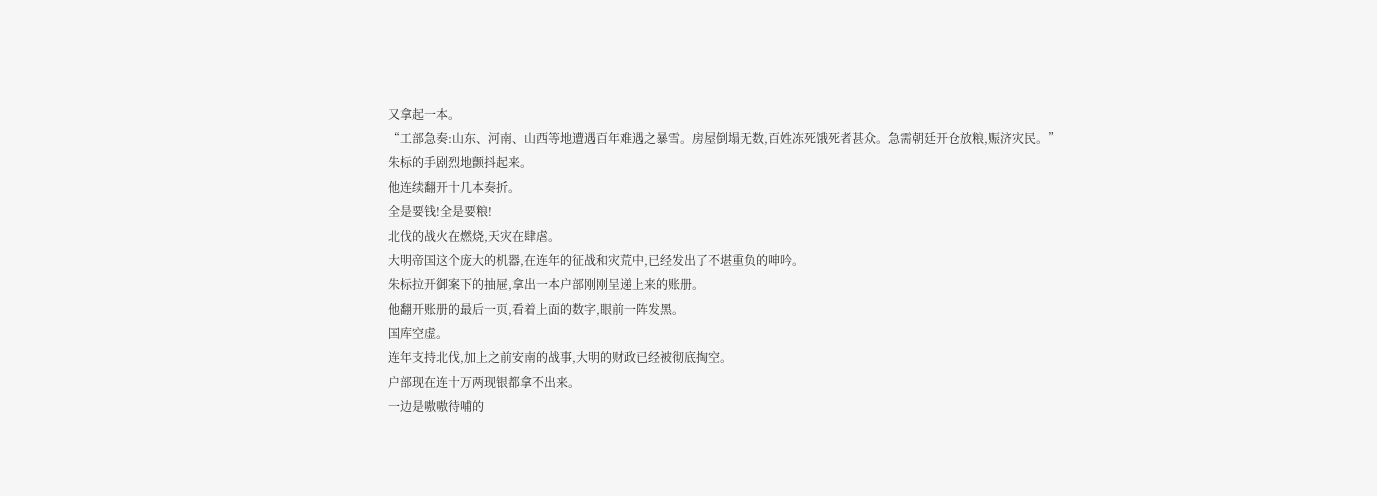又拿起一本。
“工部急奏:山东、河南、山西等地遭遇百年难遇之暴雪。房屋倒塌无数,百姓冻死饿死者甚众。急需朝廷开仓放粮,赈济灾民。”
朱标的手剧烈地颤抖起来。
他连续翻开十几本奏折。
全是要钱!全是要粮!
北伐的战火在燃烧,天灾在肆虐。
大明帝国这个庞大的机器,在连年的征战和灾荒中,已经发出了不堪重负的呻吟。
朱标拉开御案下的抽屉,拿出一本户部刚刚呈递上来的账册。
他翻开账册的最后一页,看着上面的数字,眼前一阵发黑。
国库空虚。
连年支持北伐,加上之前安南的战事,大明的财政已经被彻底掏空。
户部现在连十万两现银都拿不出来。
一边是嗷嗷待哺的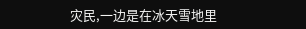灾民,一边是在冰天雪地里